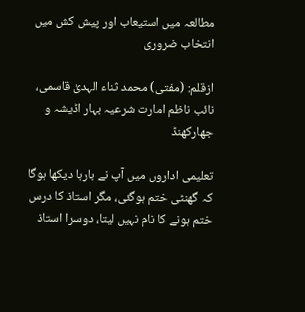مطالعہ میں استیعاب اور پیش کش میں انتخاب ضروری

ازقلم: (مفتی) محمد ثناء الہدیٰ قاسمی، نائب ناظم امارت شرعیہ بہار اڈیشہ و جھارکھنڈ

تعلیمی اداروں میں آپ نے بارہا دیکھا ہوگا کہ گھنٹی ختم ہوگئی، مگر استاذ کا درس ختم ہونے کا نام نہیں لیتا، دوسرا استاذ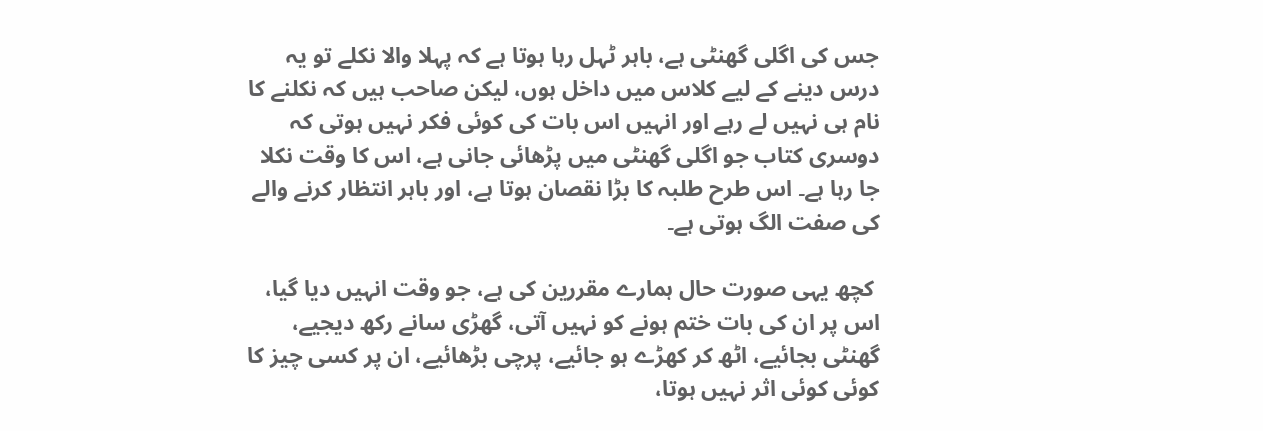جس کی اگلی گھنٹی ہے، باہر ٹہل رہا ہوتا ہے کہ پہلا والا نکلے تو یہ درس دینے کے لیے کلاس میں داخل ہوں، لیکن صاحب ہیں کہ نکلنے کا نام ہی نہیں لے رہے اور انہیں اس بات کی کوئی فکر نہیں ہوتی کہ دوسری کتاب جو اگلی گھنٹی میں پڑھائی جانی ہے، اس کا وقت نکلا جا رہا ہے۔ اس طرح طلبہ کا بڑا نقصان ہوتا ہے، اور باہر انتظار کرنے والے کی صفت الگ ہوتی ہے۔

 کچھ یہی صورت حال ہمارے مقررین کی ہے، جو وقت انہیں دیا گیا، اس پر ان کی بات ختم ہونے کو نہیں آتی، گھڑی سانے رکھ دیجیے، گھنٹی بجائیے، اٹھ کر کھڑے ہو جائیے، پرچی بڑھائیے، ان پر کسی چیز کا کوئی کوئی اثر نہیں ہوتا،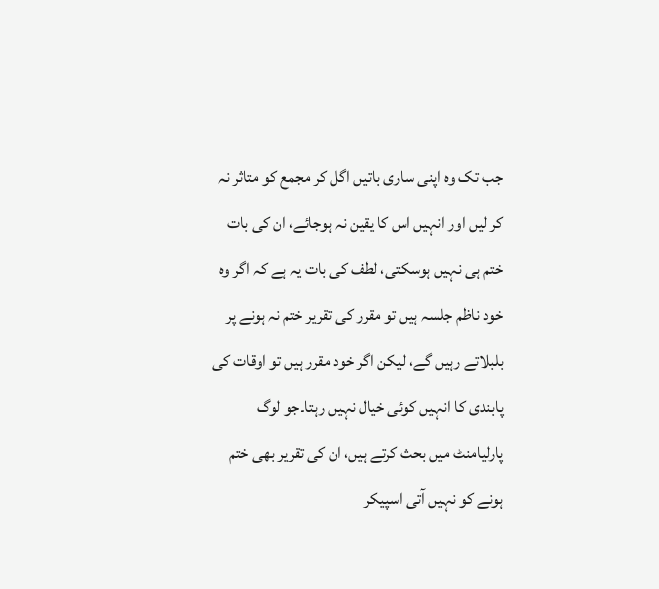جب تک وہ اپنی ساری باتیں اگل کر مجمع کو متاثر نہ کر لیں اور انہیں اس کا یقین نہ ہوجائے، ان کی بات ختم ہی نہیں ہوسکتی، لطف کی بات یہ ہے کہ اگر وہ خود ناظم جلسہ ہیں تو مقرر کی تقریر ختم نہ ہونے پر بلبلاتے رہیں گے، لیکن اگر خود مقرر ہیں تو اوقات کی پابندی کا انہیں کوئی خیال نہیں رہتا۔جو لوگ پارلیامنٹ میں بحث کرتے ہیں، ان کی تقریر بھی ختم ہونے کو نہیں آتی اسپیکر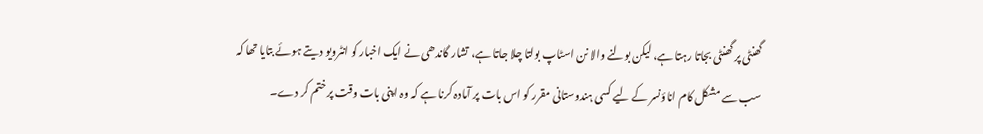گھنٹی پر گھنٹی بجاتا رہتا ہے، لیکن بولنے والا نن اسٹاپ بولتا چلا جاتا ہے، تشار گاندھی نے ایک اخبار کو انٹرویو دیتے ہوئے بتایا تھا کہ سب سے مشکل کام اناؤنسر کے لیے کسی ہندوستانی مقرر کو اس بات پر آمادہ کرنا ہے کہ وہ اپنی بات وقت پر ختم کر دے۔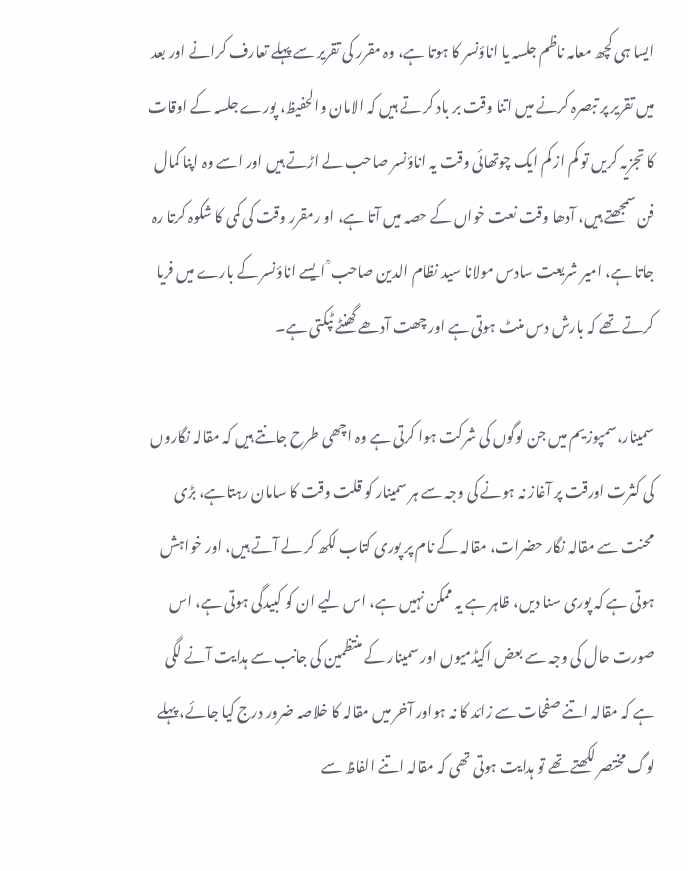ایسا ہی کچھ معامہ ناظم جلسہ یا اناؤنسر کا ہوتا ہے، وہ مقرر کی تقریر سے پہلے تعارف کرانے اور بعد میں تقریر پر تبصرہ کرنے میں اتنا وقت بر باد کر تے ہیں کہ الامان والحفیظ، پورے جلسہ کے اوقات کا تجزیہ کریں تو کم از کم ایک چوتھائی وقت یہ اناؤنسر صاحب لے اڑتے ہیں اور اسے وہ اپنا کمال فن سمجھتے ہیں، آدھا وقت نعت خواں کے حصہ میں آتا ہے، او رمقرر وقت کی کمی کا شکوہ کرتا رہ جاتا ہے، امیر شریعت سادس مولانا سید نظام الدین صاحب ؒ ایسے اناؤنسر کے بارے میں فریا کرتے تھے کہ بارش دس منٹ ہوتی ہے اور چھت آدھے گھنٹے ٹپکتی ہے۔

سمینار،سمپوزیم میں جن لوگوں کی شرکت ہوا کرتی ہے وہ اچھی طرح جانتے ہیں کہ مقالہ نگاروں کی کثرت اورقت پر آغاز نہ ہونے کی وجہ سے ہر سمینار کو قلت وقت کا سامان رہتاہے، بڑی محنت سے مقالہ نگار حضرات، مقالہ کے نام پر پوری کتاب لکھ کر لے آتے ہیں، اور خواہش ہوتی ہے کہ پوری سنا دیں، ظاہر ہے یہ ممکن نہیں ہے، اس لیے ان کو کبیدگی ہوتی ہے، اس صورت حال کی وجہ سے بعض اکیڈمیوں اور سمینار کے منتظمین کی جانب سے ہدایت آنے لگی ہے کہ مقالہ اتنے صفحات سے زائد کا نہ ہواور آخر میں مقالہ کا خلاصہ ضرور درج کیا جائے، پہلے لوگ مختصر لکھتے تھے تو ہدایت ہوتی تھی کہ مقالہ اتنے الفاظ سے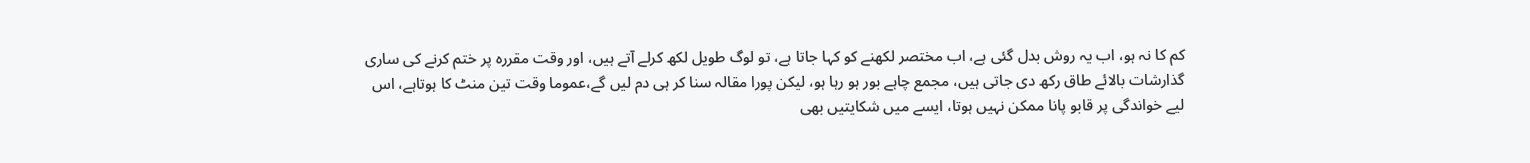کم کا نہ ہو، اب یہ روش بدل گئی ہے، اب مختصر لکھنے کو کہا جاتا ہے، تو لوگ طویل لکھ کرلے آتے ہیں، اور وقت مقررہ پر ختم کرنے کی ساری گذارشات بالائے طاق رکھ دی جاتی ہیں، مجمع چاہے بور ہو رہا ہو، لیکن پورا مقالہ سنا کر ہی دم لیں گے،عموما وقت تین منٹ کا ہوتاہے، اس لیے خواندگی پر قابو پانا ممکن نہیں ہوتا، ایسے میں شکایتیں بھی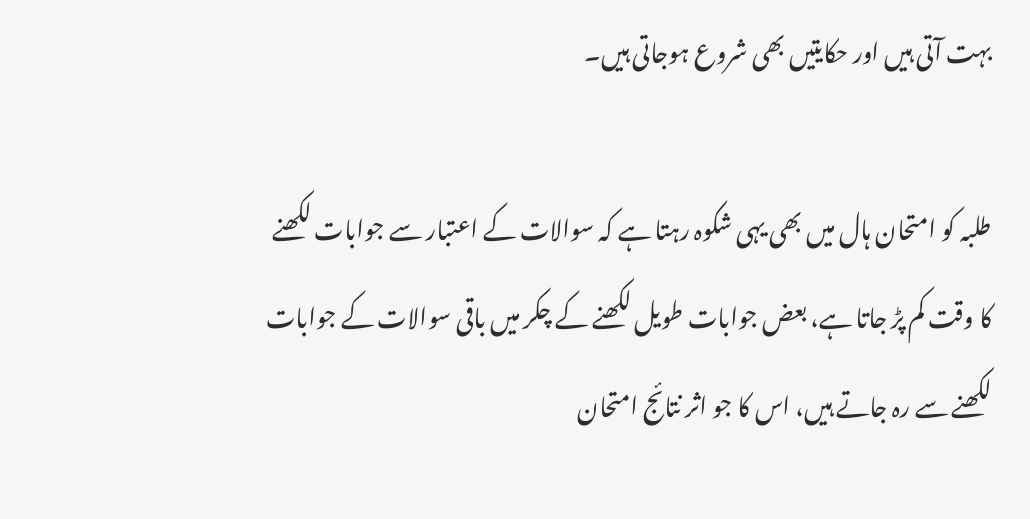بہت آتی ہیں اور حکایتیں بھی شروع ہوجاتی ہیں۔

طلبہ کو امتحان ہال میں بھی یہی شکوہ رہتا ہے کہ سوالات کے اعتبار سے جوابات لکھنے کا وقت کم پڑ جاتا ہے، بعض جوابات طویل لکھنے کے چکر میں باقی سوالات کے جوابات لکھنے سے رہ جاتے ہیں، اس کا جو اثر نتائج امتحان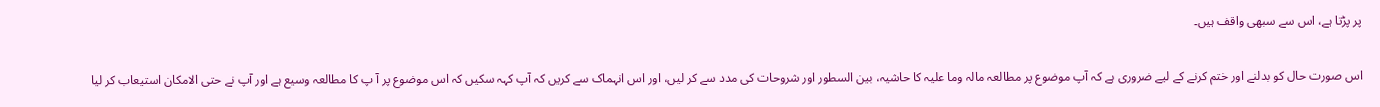پر پڑتا ہے، اس سے سبھی واقف ہیں۔

اس صورت حال کو بدلنے اور ختم کرنے کے لیے ضروری ہے کہ آپ موضوع پر مطالعہ مالہ وما علیہ کا حاشیہ، بین السطور اور شروحات کی مدد سے کر لیں، اور اس انہماک سے کریں کہ آپ کہہ سکیں کہ اس موضوع پر آ پ کا مطالعہ وسیع ہے اور آپ نے حتی الامکان استیعاب کر لیا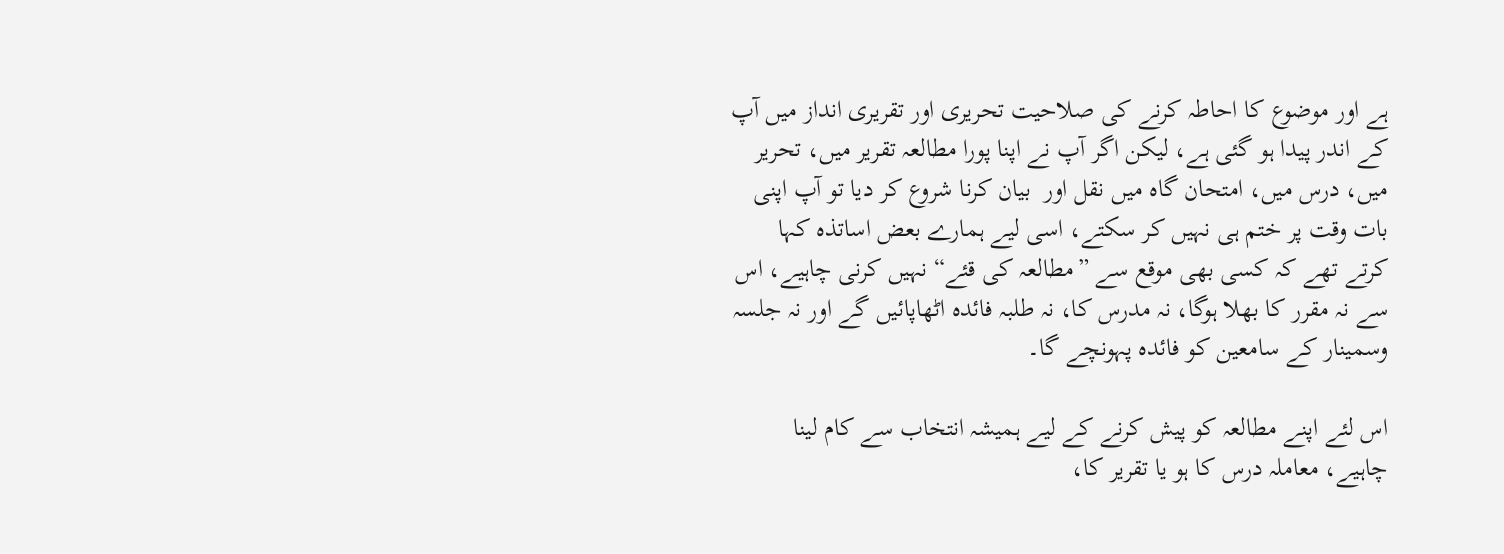ہے اور موضوع کا احاطہ کرنے کی صلاحیت تحریری اور تقریری انداز میں آپ کے اندر پیدا ہو گئی ہے، لیکن اگر آپ نے اپنا پورا مطالعہ تقریر میں، تحریر میں، درس میں، امتحان گاہ میں نقل اور  بیان کرنا شروع کر دیا تو آپ اپنی بات وقت پر ختم ہی نہیں کر سکتے، اسی لیے ہمارے بعض اساتذہ کہا کرتے تھے کہ کسی بھی موقع سے ”مطالعہ کی قئے“ نہیں کرنی چاہیے، اس سے نہ مقرر کا بھلا ہوگا، نہ مدرس کا، نہ طلبہ فائدہ اٹھاپائیں گے اور نہ جلسہ وسمینار کے سامعین کو فائدہ پہونچے گا۔

اس لئے اپنے مطالعہ کو پیش کرنے کے لیے ہمیشہ انتخاب سے کام لینا چاہیے، معاملہ درس کا ہو یا تقریر کا،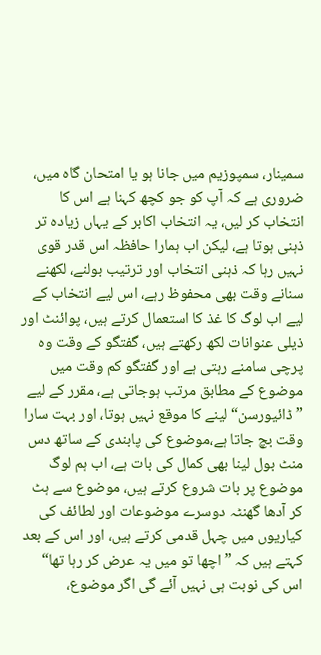سمینار، سمپوزیم میں جانا ہو یا امتحان گاہ میں، ضروری ہے کہ آپ کو جو کچھ کہنا ہے اس کا انتخاب کر لیں، یہ انتخاب اکابر کے یہاں زیادہ تر ذہنی ہوتا ہے، لیکن اب ہمارا حافظہ اس قدر قوی نہیں رہا کہ ذہنی انتخاب اور ترتیب بولنے، لکھنے سنانے وقت بھی محفوظ رہے، اس لیے انتخاب کے لیے اب لوگ کا غذ کا استعمال کرتے ہیں، پوائنٹ اور ذیلی عنوانات لکھ رکھتے ہیں، گفتگو کے وقت وہ پرچی سامنے رہتی ہے اور گفتگو کم وقت میں موضوع کے مطابق مرتب ہوجاتی ہے، مقرر کے لیے ”ڈائیورسن“ لینے کا موقع نہیں ہوتا، اور بہت سارا وقت بچ جاتا ہے،موضوع کی پابندی کے ساتھ دس منٹ بول لینا بھی کمال کی بات ہے، اب ہم لوگ موضوع پر بات شروع کرتے ہیں، موضوع سے ہٹ کر آدھا گھنٹہ دوسرے موضوعات اور لطائف کی کیاریوں میں چہل قدمی کرتے ہیں، اور اس کے بعد کہتے ہیں کہ ”اچھا تو میں یہ عرض کر رہا تھا“ اس کی نوبت ہی نہیں آئے گی اگر موضوع،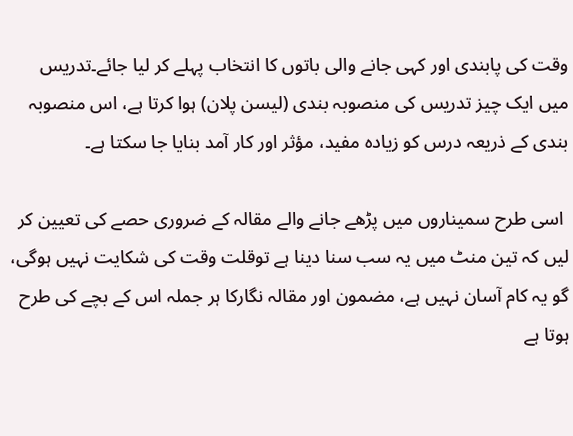وقت کی پابندی اور کہی جانے والی باتوں کا انتخاب پہلے کر لیا جائے۔تدریس میں ایک چیز تدریس کی منصوبہ بندی (لیسن پلان) ہوا کرتا ہے، اس منصوبہ بندی کے ذریعہ درس کو زیادہ مفید، مؤثر اور کار آمد بنایا جا سکتا ہے۔

 اسی طرح سمیناروں میں پڑھے جانے والے مقالہ کے ضروری حصے کی تعیین کر لیں کہ تین منٹ میں یہ سب سنا دینا ہے توقلت وقت کی شکایت نہیں ہوگی، گو یہ کام آسان نہیں ہے، مضمون اور مقالہ نگارکا ہر جملہ اس کے بچے کی طرح ہوتا ہے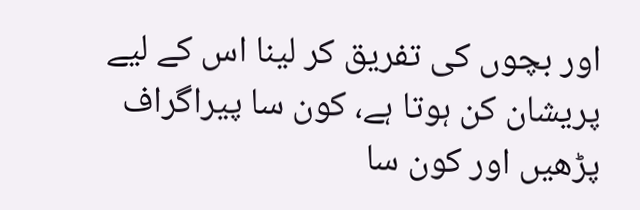اور بچوں کی تفریق کر لینا اس کے لیے پریشان کن ہوتا ہے، کون سا پیراگراف پڑھیں اور کون سا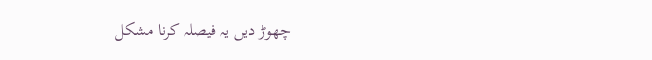چھوڑ دیں یہ فیصلہ کرنا مشکل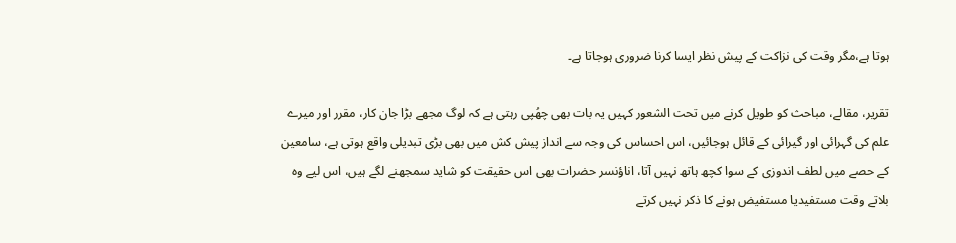ہوتا ہے،مگر وقت کی نزاکت کے پیش نظر ایسا کرنا ضروری ہوجاتا ہے۔

تقریر، مقالے، مباحث کو طویل کرنے میں تحت الشعور کہیں یہ بات بھی چھُپی رہتی ہے کہ لوگ مجھے بڑا جان کار، مقرر اور میرے علم کی گہرائی اور گیرائی کے قائل ہوجائیں، اس احساس کی وجہ سے انداز پیش کش میں بھی بڑی تبدیلی واقع ہوتی ہے، سامعین کے حصے میں لطف اندوزی کے سوا کچھ ہاتھ نہیں آتا، اناؤنسر حضرات بھی اس حقیقت کو شاید سمجھنے لگے ہیں، اس لیے وہ بلاتے وقت مستفیدیا مستفیض ہونے کا ذکر نہیں کرتے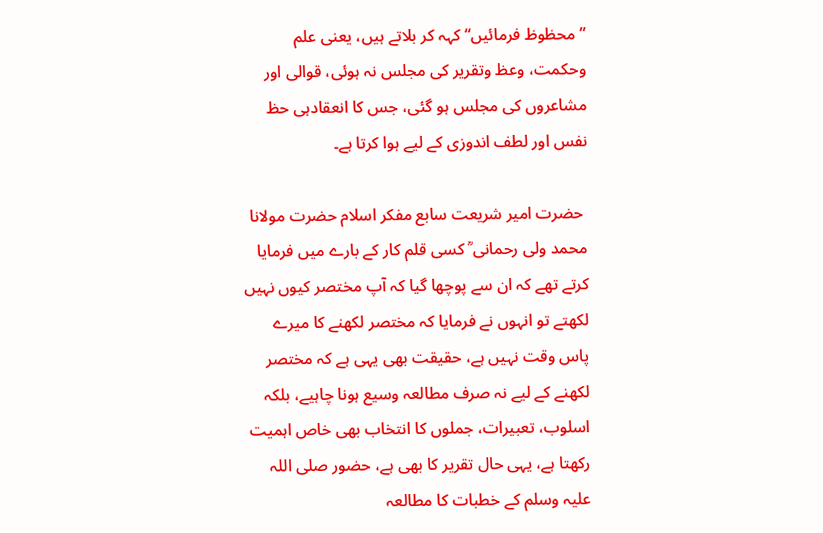”محظوظ فرمائیں“ کہہ کر بلاتے ہیں، یعنی علم وحکمت، وعظ وتقریر کی مجلس نہ ہوئی، قوالی اور مشاعروں کی مجلس ہو گئی، جس کا انعقادہی حظ نفس اور لطف اندوزی کے لیے ہوا کرتا ہے۔

 حضرت امیر شریعت سابع مفکر اسلام حضرت مولانا محمد ولی رحمانی ؒ کسی قلم کار کے بارے میں فرمایا کرتے تھے کہ ان سے پوچھا گیا کہ آپ مختصر کیوں نہیں لکھتے تو انہوں نے فرمایا کہ مختصر لکھنے کا میرے پاس وقت نہیں ہے، حقیقت بھی یہی ہے کہ مختصر لکھنے کے لیے نہ صرف مطالعہ وسیع ہونا چاہیے، بلکہ اسلوب، تعبیرات، جملوں کا انتخاب بھی خاص اہمیت رکھتا ہے، یہی حال تقریر کا بھی ہے، حضور صلی اللہ علیہ وسلم کے خطبات کا مطالعہ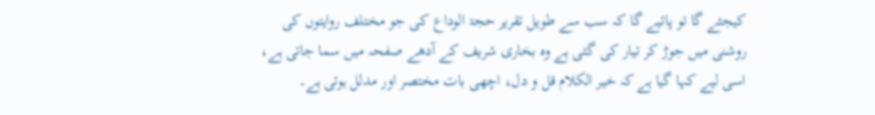کیجئے گا تو پائیے گا کہ سب سے طویل تقریر حجۃ الوداع کی جو مختلف روایتوں کی روشنی میں جوڑ کر تیار کی گئی ہے وہ بخاری شریف کے آدھے صفحہ میں سما جاتی ہے، اسی لیے کہا گیا ہے کہ خیر الکلام قل و دل، اچھی بات مختصر اور مدلل ہوتی ہے۔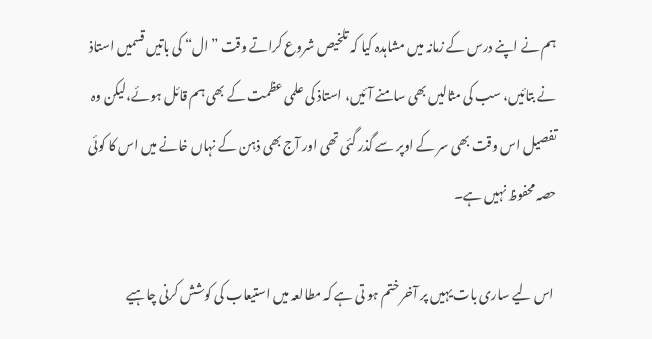ہم نے اپنے درس کے زمانہ میں مشاہدہ کیا کہ تلخیص شروع کراتے وقت ”ال“ کی باتیں قسمیں استاذ نے بتائیں، سب کی مثالیں بھی سامنے آئیں، استاذ کی علمی عظمت کے بھی ہم قائل ہوئے،لیکن وہ تفصیل اس وقت بھی سر کے اوپر سے گذر گئی تھی اور آج بھی ذہن کے نہاں خانے میں اس کا کوئی حصہ محفوظ نہیں ہے۔

 اس لیے ساری بات یہیں پر آخر ختم ہو تی ہے کہ مطالعہ میں استیعاب کی کوشش کرنی چاہیے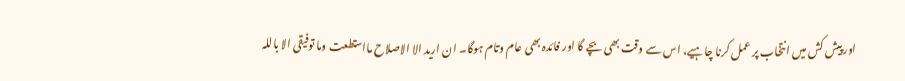اور پیش کش میں انتخاب پر عمل کرنا چاہیے، اس سے وقت بھی بچے گا اور فائدہ بھی عام وتام ہوگا۔ ان ارید الا الاصلاح مااستطعت وما توفیقی الا باللہ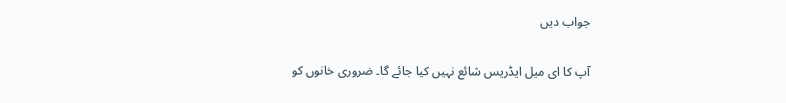جواب دیں

آپ کا ای میل ایڈریس شائع نہیں کیا جائے گا۔ ضروری خانوں کو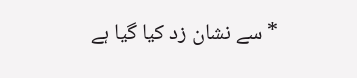* سے نشان زد کیا گیا ہے